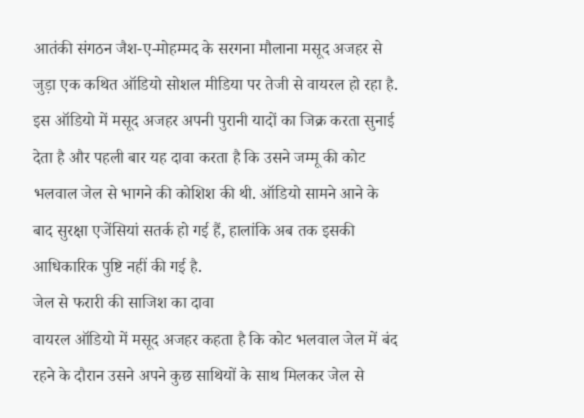आतंकी संगठन जैश-ए-मोहम्मद के सरगना मौलाना मसूद अजहर से जुड़ा एक कथित ऑडियो सोशल मीडिया पर तेजी से वायरल हो रहा है. इस ऑडियो में मसूद अजहर अपनी पुरानी यादों का जिक्र करता सुनाई देता है और पहली बार यह दावा करता है कि उसने जम्मू की कोट भलवाल जेल से भागने की कोशिश की थी. ऑडियो सामने आने के बाद सुरक्षा एजेंसियां सतर्क हो गई हैं, हालांकि अब तक इसकी आधिकारिक पुष्टि नहीं की गई है.
जेल से फरारी की साजिश का दावा
वायरल ऑडियो में मसूद अजहर कहता है कि कोट भलवाल जेल में बंद रहने के दौरान उसने अपने कुछ साथियों के साथ मिलकर जेल से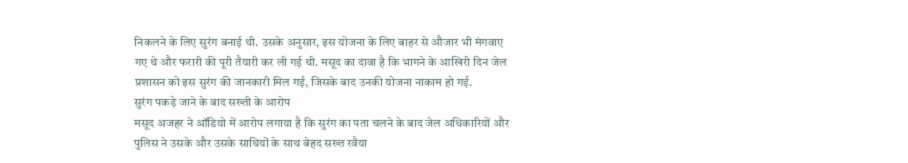निकलने के लिए सुरंग बनाई थी. उसके अनुसार, इस योजना के लिए बाहर से औजार भी मंगवाए गए थे और फरारी की पूरी तैयारी कर ली गई थी. मसूद का दावा है कि भागने के आखिरी दिन जेल प्रशासन को इस सुरंग की जानकारी मिल गई, जिसके बाद उनकी योजना नाकाम हो गई.
सुरंग पकड़े जाने के बाद सख्ती के आरोप
मसूद अजहर ने ऑडियो में आरोप लगाया है कि सुरंग का पता चलने के बाद जेल अधिकारियों और पुलिस ने उसके और उसके साथियों के साथ बेहद सख्त रवैया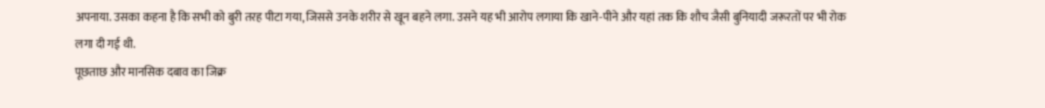अपनाया. उसका कहना है कि सभी को बुरी तरह पीटा गया, जिससे उनके शरीर से खून बहने लगा. उसने यह भी आरोप लगाया कि खाने-पीने और यहां तक कि शौच जैसी बुनियादी जरूरतों पर भी रोक लगा दी गई थी.
पूछताछ और मानसिक दबाव का जिक्र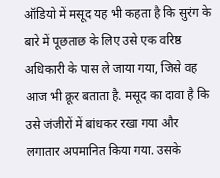ऑडियो में मसूद यह भी कहता है कि सुरंग के बारे में पूछताछ के लिए उसे एक वरिष्ठ अधिकारी के पास ले जाया गया, जिसे वह आज भी क्रूर बताता है. मसूद का दावा है कि उसे जंजीरों में बांधकर रखा गया और लगातार अपमानित किया गया. उसके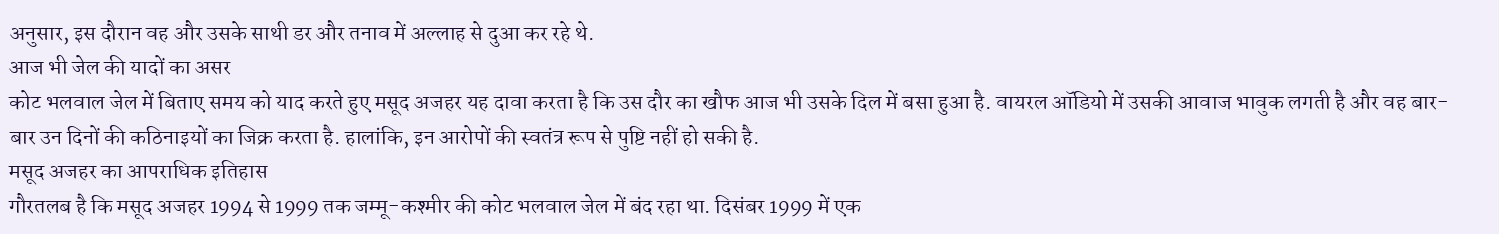अनुसार, इस दौरान वह और उसके साथी डर और तनाव में अल्लाह से दुआ कर रहे थे.
आज भी जेल की यादों का असर
कोट भलवाल जेल में बिताए समय को याद करते हुए मसूद अजहर यह दावा करता है कि उस दौर का खौफ आज भी उसके दिल में बसा हुआ है. वायरल ऑडियो में उसकी आवाज भावुक लगती है और वह बार-बार उन दिनों की कठिनाइयों का जिक्र करता है. हालांकि, इन आरोपों की स्वतंत्र रूप से पुष्टि नहीं हो सकी है.
मसूद अजहर का आपराधिक इतिहास
गौरतलब है कि मसूद अजहर 1994 से 1999 तक जम्मू-कश्मीर की कोट भलवाल जेल में बंद रहा था. दिसंबर 1999 में एक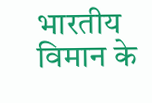भारतीय विमान के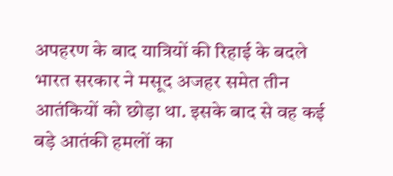अपहरण के बाद यात्रियों की रिहाई के बदले भारत सरकार ने मसूद अजहर समेत तीन आतंकियों को छोड़ा था. इसके बाद से वह कई बड़े आतंकी हमलों का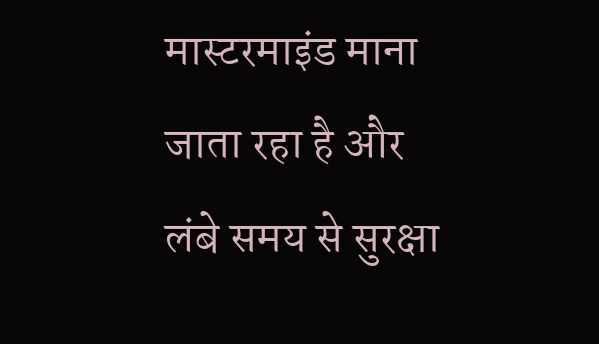मास्टरमाइंड माना जाता रहा है और लंबे समय से सुरक्षा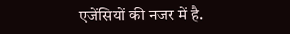एजेंसियों की नजर में है.